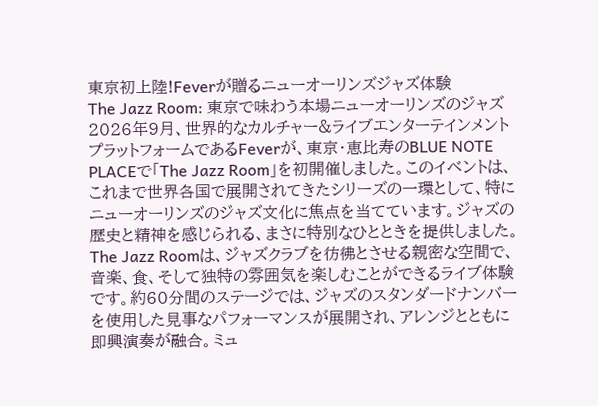東京初上陸!Feverが贈るニューオーリンズジャズ体験
The Jazz Room: 東京で味わう本場ニューオーリンズのジャズ
2026年9月、世界的なカルチャー&ライブエンターテインメントプラットフォームであるFeverが、東京・恵比寿のBLUE NOTE PLACEで「The Jazz Room」を初開催しました。このイベントは、これまで世界各国で展開されてきたシリーズの一環として、特にニューオーリンズのジャズ文化に焦点を当てています。ジャズの歴史と精神を感じられる、まさに特別なひとときを提供しました。
The Jazz Roomは、ジャズクラブを彷彿とさせる親密な空間で、音楽、食、そして独特の雰囲気を楽しむことができるライブ体験です。約60分間のステージでは、ジャズのスタンダードナンバーを使用した見事なパフォーマンスが展開され、アレンジとともに即興演奏が融合。ミュ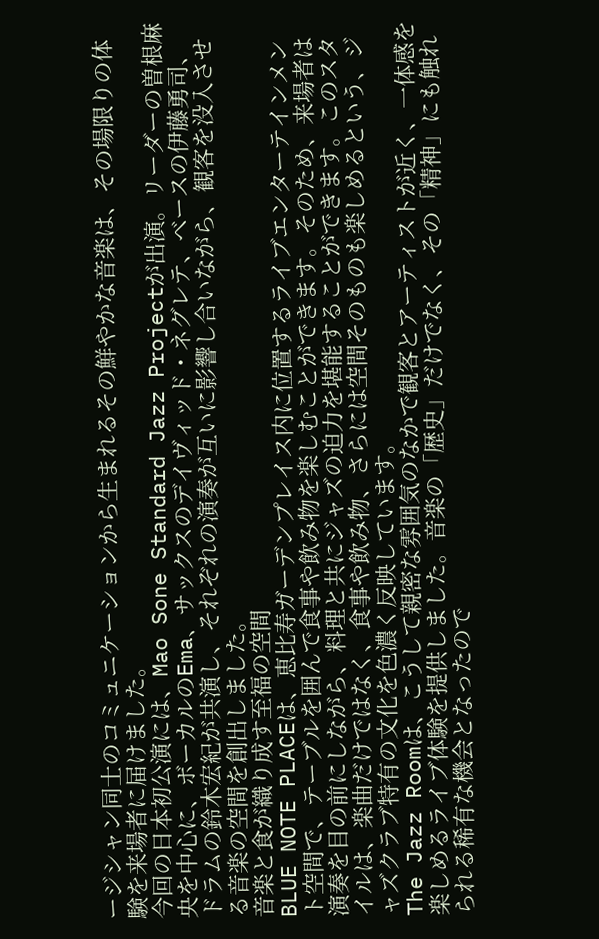ージシャン同士のコミュニケーションから生まれるその鮮やかな音楽は、その場限りの体験を来場者に届けました。
今回の日本初公演には、Mao Sone Standard Jazz Projectが出演。リーダーの曽根麻央を中心に、ボーカルのEma、サックスのデイヴィッド・ネグレテ、ベースの伊藤勇司、ドラムの鈴木宏紀が共演し、それぞれの演奏が互いに影響し合いながら、観客を没入させる音楽の空間を創出しました。
音楽と食が織り成す至福の空間
BLUE NOTE PLACEは、恵比寿ガーデンプレイス内に位置するライブエンターテインメント空間で、テーブルを囲んで食事や飲み物を楽しむことができます。そのため、来場者は演奏を目の前にしながら、料理と共にジャズの迫力を堪能することができます。このスタイルは、楽曲だけではなく、食事や飲み物、さらには空間そのものも楽しめるという、ジャズクラブ特有の文化を色濃く反映しています。
The Jazz Roomは、こうして親密な雰囲気のなかで観客とアーティストが近く、一体感を楽しめるライブ体験を提供しました。音楽の「歴史」だけでなく、その「精神」にも触れられる稀有な機会となったので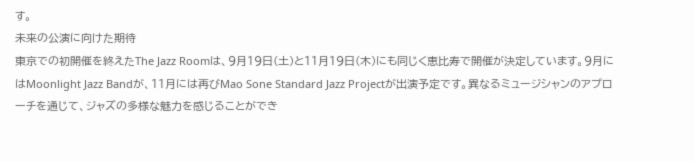す。
未来の公演に向けた期待
東京での初開催を終えたThe Jazz Roomは、9月19日(土)と11月19日(木)にも同じく恵比寿で開催が決定しています。9月にはMoonlight Jazz Bandが、11月には再びMao Sone Standard Jazz Projectが出演予定です。異なるミュージシャンのアプローチを通じて、ジャズの多様な魅力を感じることができ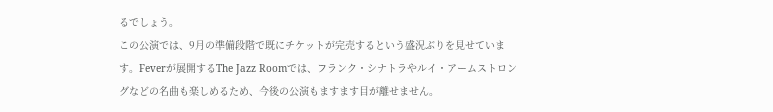るでしょう。
この公演では、9月の準備段階で既にチケットが完売するという盛況ぶりを見せています。Feverが展開するThe Jazz Roomでは、フランク・シナトラやルイ・アームストロングなどの名曲も楽しめるため、今後の公演もますます目が離せません。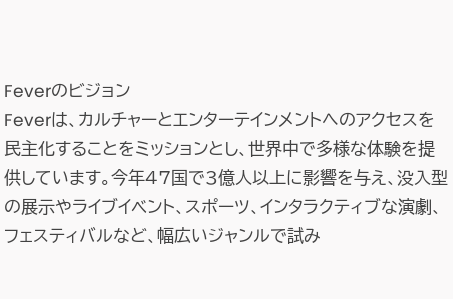Feverのビジョン
Feverは、カルチャーとエンターテインメントへのアクセスを民主化することをミッションとし、世界中で多様な体験を提供しています。今年47国で3億人以上に影響を与え、没入型の展示やライブイベント、スポーツ、インタラクティブな演劇、フェスティバルなど、幅広いジャンルで試み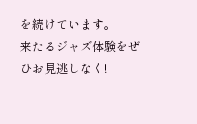を続けています。
来たるジャズ体験をぜひお見逃しなく!